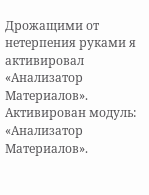Дрожащими от нетерпения руками я активировал «Анализатор Материалов».
Активирован модуль: «Анализатор Материалов».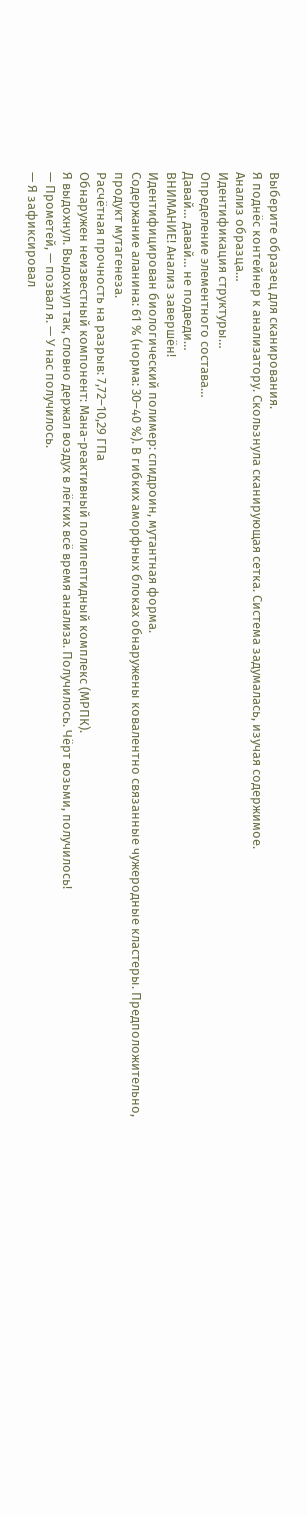Выберите образец для сканирования.
Я поднёс контейнер к анализатору. Скользнула сканирующая сетка. Система задумалась, изучая содержимое.
Анализ образца…
Идентификация структуры…
Определение элементного состава…
Давай… давай… не подведи…
ВНИМАНИЕ! Анализ завершён!
Идентифицирован биологический полимер: спидроин, мутантная форма.
Содержание аланина: 61 % (норма: 30–40 %). В гибких аморфных блоках обнаружены ковалентно связанные чужеродные кластеры. Предположительно, продукт мутагенеза.
Расчётная прочность на разрыв: 7,72–10,29 ГПа
Обнаружен неизвестный компонент: Мана-реактивный полипептидный комплекс (МРПК).
Я выдохнул. Выдохнул так, словно держал воздух в лёгких всё время анализа. Получилось. Чёрт возьми, получилось!
— Прометей, — позвал я. — У нас получилось.
— Я зафиксировал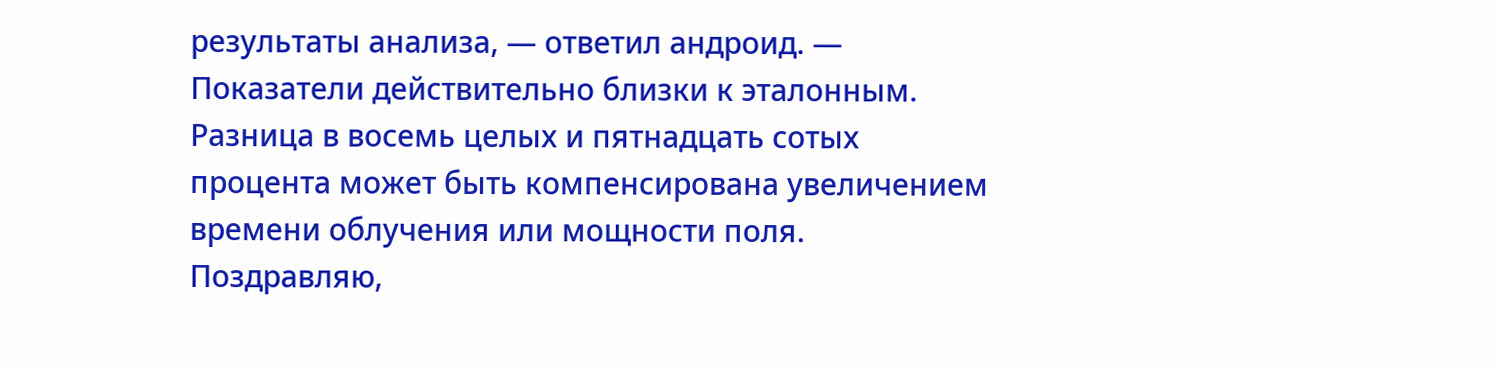результаты анализа, — ответил андроид. — Показатели действительно близки к эталонным. Разница в восемь целых и пятнадцать сотых процента может быть компенсирована увеличением времени облучения или мощности поля. Поздравляю,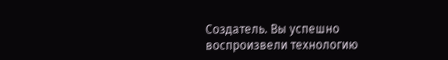Создатель. Вы успешно воспроизвели технологию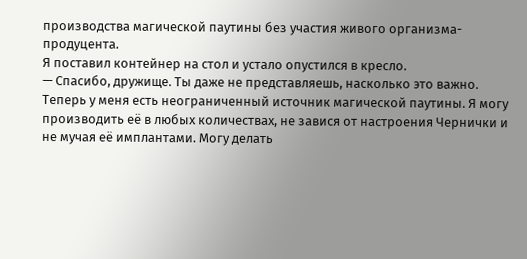производства магической паутины без участия живого организма-продуцента.
Я поставил контейнер на стол и устало опустился в кресло.
— Спасибо, дружище. Ты даже не представляешь, насколько это важно. Теперь у меня есть неограниченный источник магической паутины. Я могу производить её в любых количествах, не завися от настроения Чернички и не мучая её имплантами. Могу делать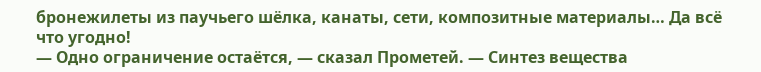бронежилеты из паучьего шёлка, канаты, сети, композитные материалы… Да всё что угодно!
— Одно ограничение остаётся, — сказал Прометей. — Синтез вещества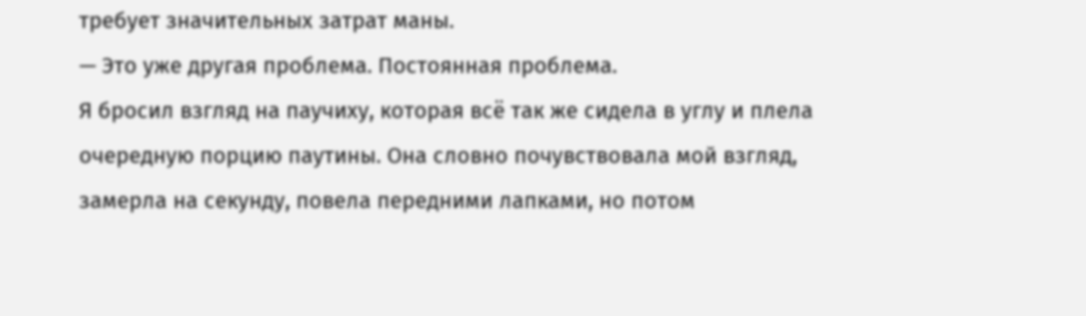требует значительных затрат маны.
— Это уже другая проблема. Постоянная проблема.
Я бросил взгляд на паучиху, которая всё так же сидела в углу и плела очередную порцию паутины. Она словно почувствовала мой взгляд, замерла на секунду, повела передними лапками, но потом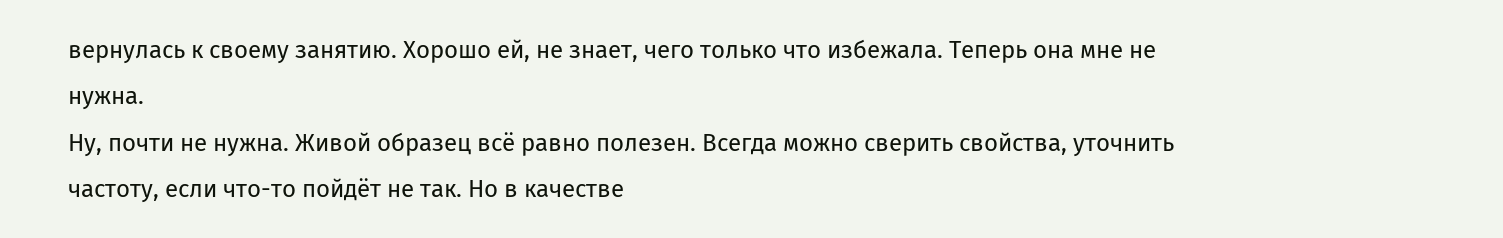вернулась к своему занятию. Хорошо ей, не знает, чего только что избежала. Теперь она мне не нужна.
Ну, почти не нужна. Живой образец всё равно полезен. Всегда можно сверить свойства, уточнить частоту, если что-то пойдёт не так. Но в качестве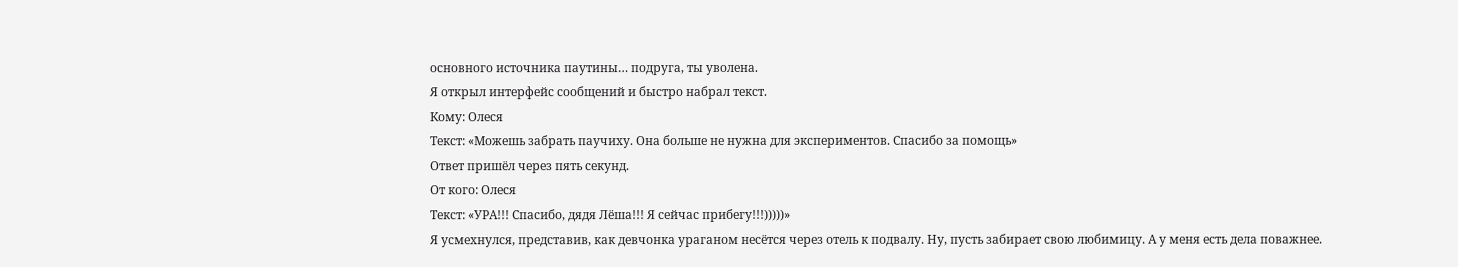основного источника паутины… подруга, ты уволена.
Я открыл интерфейс сообщений и быстро набрал текст.
Кому: Олеся
Текст: «Можешь забрать паучиху. Она больше не нужна для экспериментов. Спасибо за помощь»
Ответ пришёл через пять секунд.
От кого: Олеся
Текст: «УРА!!! Спасибо, дядя Лёша!!! Я сейчас прибегу!!!)))))»
Я усмехнулся, представив, как девчонка ураганом несётся через отель к подвалу. Ну, пусть забирает свою любимицу. А у меня есть дела поважнее.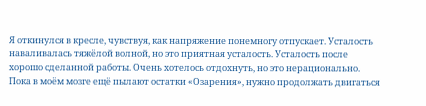Я откинулся в кресле, чувствуя, как напряжение понемногу отпускает. Усталость наваливалась тяжёлой волной, но это приятная усталость. Усталость после хорошо сделанной работы. Очень хотелось отдохнуть, но это нерационально. Пока в моём мозге ещё пылают остатки «Озарения», нужно продолжать двигаться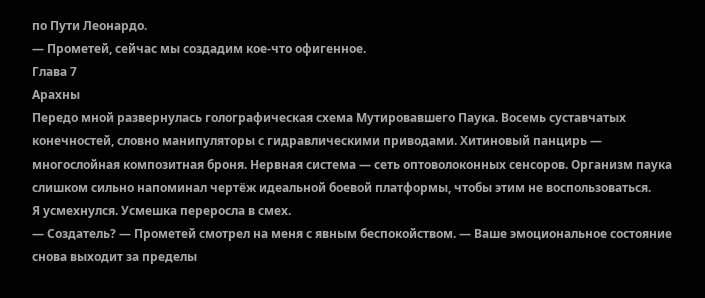по Пути Леонардо.
— Прометей, сейчас мы создадим кое-что офигенное.
Глава 7
Арахны
Передо мной развернулась голографическая схема Мутировавшего Паука. Восемь суставчатых конечностей, словно манипуляторы с гидравлическими приводами. Хитиновый панцирь — многослойная композитная броня. Нервная система — сеть оптоволоконных сенсоров. Организм паука слишком сильно напоминал чертёж идеальной боевой платформы, чтобы этим не воспользоваться.
Я усмехнулся. Усмешка переросла в смех.
— Создатель? — Прометей смотрел на меня с явным беспокойством. — Ваше эмоциональное состояние снова выходит за пределы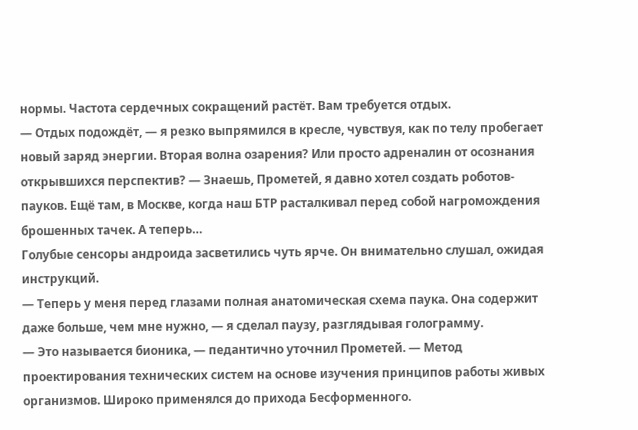нормы. Частота сердечных сокращений растёт. Вам требуется отдых.
— Отдых подождёт, — я резко выпрямился в кресле, чувствуя, как по телу пробегает новый заряд энергии. Вторая волна озарения? Или просто адреналин от осознания открывшихся перспектив? — Знаешь, Прометей, я давно хотел создать роботов-пауков. Ещё там, в Москве, когда наш БТР расталкивал перед собой нагромождения брошенных тачек. А теперь…
Голубые сенсоры андроида засветились чуть ярче. Он внимательно слушал, ожидая инструкций.
— Теперь у меня перед глазами полная анатомическая схема паука. Она содержит даже больше, чем мне нужно, — я сделал паузу, разглядывая голограмму.
— Это называется бионика, — педантично уточнил Прометей. — Метод проектирования технических систем на основе изучения принципов работы живых организмов. Широко применялся до прихода Бесформенного.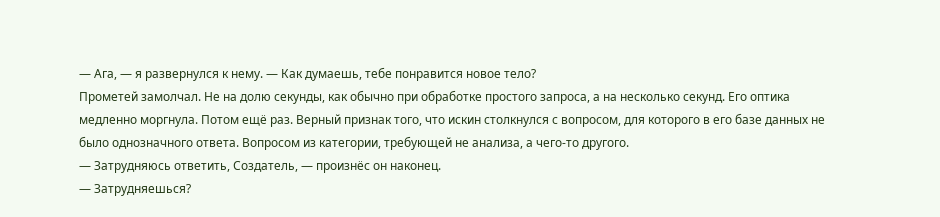— Ага, — я развернулся к нему. — Как думаешь, тебе понравится новое тело?
Прометей замолчал. Не на долю секунды, как обычно при обработке простого запроса, а на несколько секунд. Его оптика медленно моргнула. Потом ещё раз. Верный признак того, что искин столкнулся с вопросом, для которого в его базе данных не было однозначного ответа. Вопросом из категории, требующей не анализа, а чего-то другого.
— Затрудняюсь ответить, Создатель, — произнёс он наконец.
— Затрудняешься?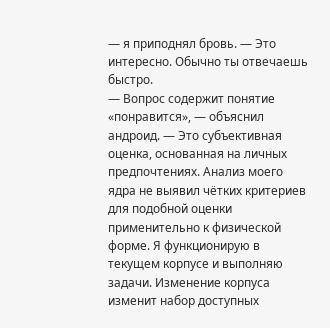— я приподнял бровь. — Это интересно. Обычно ты отвечаешь быстро.
— Вопрос содержит понятие «понравится», — объяснил андроид. — Это субъективная оценка, основанная на личных предпочтениях. Анализ моего ядра не выявил чётких критериев для подобной оценки применительно к физической форме. Я функционирую в текущем корпусе и выполняю задачи. Изменение корпуса изменит набор доступных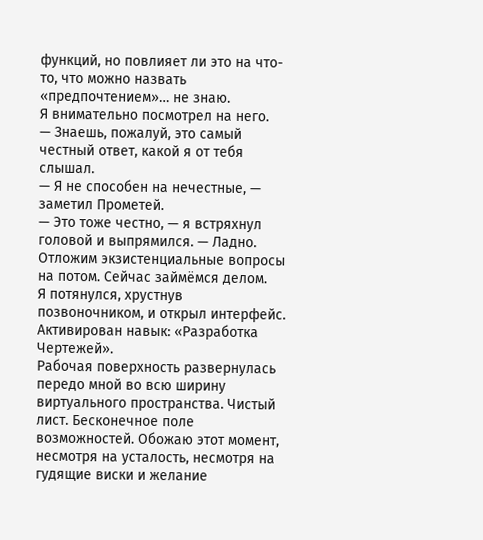функций, но повлияет ли это на что-то, что можно назвать «предпочтением»… не знаю.
Я внимательно посмотрел на него.
— Знаешь, пожалуй, это самый честный ответ, какой я от тебя слышал.
— Я не способен на нечестные, — заметил Прометей.
— Это тоже честно, — я встряхнул головой и выпрямился. — Ладно. Отложим экзистенциальные вопросы на потом. Сейчас займёмся делом.
Я потянулся, хрустнув позвоночником, и открыл интерфейс.
Активирован навык: «Разработка Чертежей».
Рабочая поверхность развернулась передо мной во всю ширину виртуального пространства. Чистый лист. Бесконечное поле возможностей. Обожаю этот момент, несмотря на усталость, несмотря на гудящие виски и желание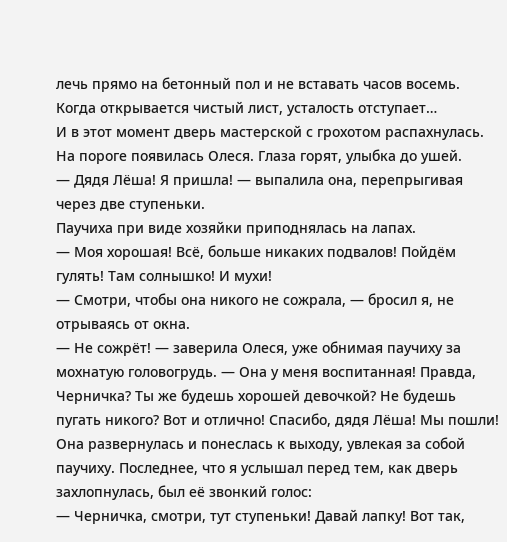лечь прямо на бетонный пол и не вставать часов восемь.
Когда открывается чистый лист, усталость отступает…
И в этот момент дверь мастерской с грохотом распахнулась. На пороге появилась Олеся. Глаза горят, улыбка до ушей.
— Дядя Лёша! Я пришла! — выпалила она, перепрыгивая через две ступеньки.
Паучиха при виде хозяйки приподнялась на лапах.
— Моя хорошая! Всё, больше никаких подвалов! Пойдём гулять! Там солнышко! И мухи!
— Смотри, чтобы она никого не сожрала, — бросил я, не отрываясь от окна.
— Не сожрёт! — заверила Олеся, уже обнимая паучиху за мохнатую головогрудь. — Она у меня воспитанная! Правда, Черничка? Ты же будешь хорошей девочкой? Не будешь пугать никого? Вот и отлично! Спасибо, дядя Лёша! Мы пошли!
Она развернулась и понеслась к выходу, увлекая за собой паучиху. Последнее, что я услышал перед тем, как дверь захлопнулась, был её звонкий голос:
— Черничка, смотри, тут ступеньки! Давай лапку! Вот так,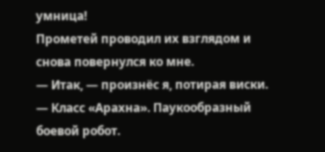умница!
Прометей проводил их взглядом и снова повернулся ко мне.
— Итак, — произнёс я, потирая виски. — Класс «Арахна». Паукообразный боевой робот.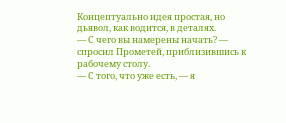Концептуально идея простая, но дьявол, как водится, в деталях.
— С чего вы намерены начать? — спросил Прометей, приблизившись к рабочему столу.
— С того, что уже есть, — я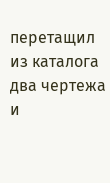перетащил из каталога два чертежа и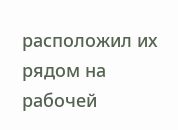расположил их рядом на рабочей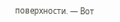поверхности. — Вот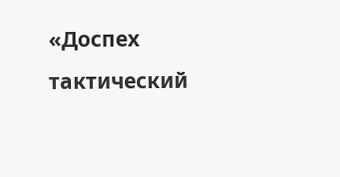«Доспех тактический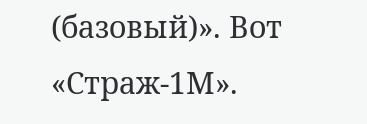(базовый)». Вот «Страж-1М».